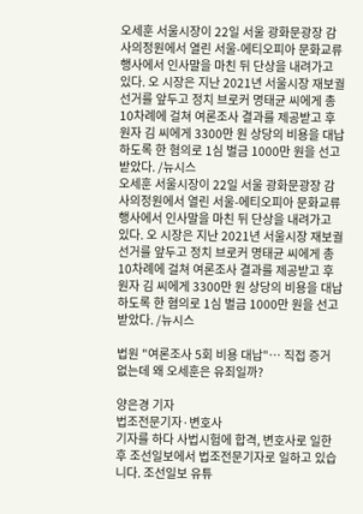오세훈 서울시장이 22일 서울 광화문광장 감사의정원에서 열린 서울-에티오피아 문화교류 행사에서 인사말을 마친 뒤 단상을 내려가고 있다. 오 시장은 지난 2021년 서울시장 재보궐선거를 앞두고 정치 브로커 명태균 씨에게 총 10차례에 걸쳐 여론조사 결과를 제공받고 후원자 김 씨에게 3300만 원 상당의 비용을 대납하도록 한 혐의로 1심 벌금 1000만 원을 선고 받았다. /뉴시스
오세훈 서울시장이 22일 서울 광화문광장 감사의정원에서 열린 서울-에티오피아 문화교류 행사에서 인사말을 마친 뒤 단상을 내려가고 있다. 오 시장은 지난 2021년 서울시장 재보궐선거를 앞두고 정치 브로커 명태균 씨에게 총 10차례에 걸쳐 여론조사 결과를 제공받고 후원자 김 씨에게 3300만 원 상당의 비용을 대납하도록 한 혐의로 1심 벌금 1000만 원을 선고 받았다. /뉴시스

법원 "여론조사 5회 비용 대납"… 직접 증거 없는데 왜 오세훈은 유죄일까?

양은경 기자
법조전문기자·변호사
기자를 하다 사법시험에 합격, 변호사로 일한 후 조선일보에서 법조전문기자로 일하고 있습니다. 조선일보 유튜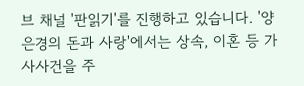브 채널 '판읽기'를 진행하고 있습니다. '양은경의 돈과 사랑'에서는 상속, 이혼 등 가사사건을 주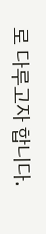로 다루고자 합니다.